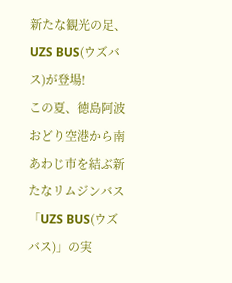新たな観光の足、UZS BUS(ウズバス)が登場!
この夏、徳島阿波おどり空港から南あわじ市を結ぶ新たなリムジンバス「UZS BUS(ウズバス)」の実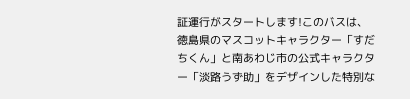証運行がスタートします!このバスは、徳島県のマスコットキャラクター「すだちくん」と南あわじ市の公式キャラクター「淡路うず助」をデザインした特別な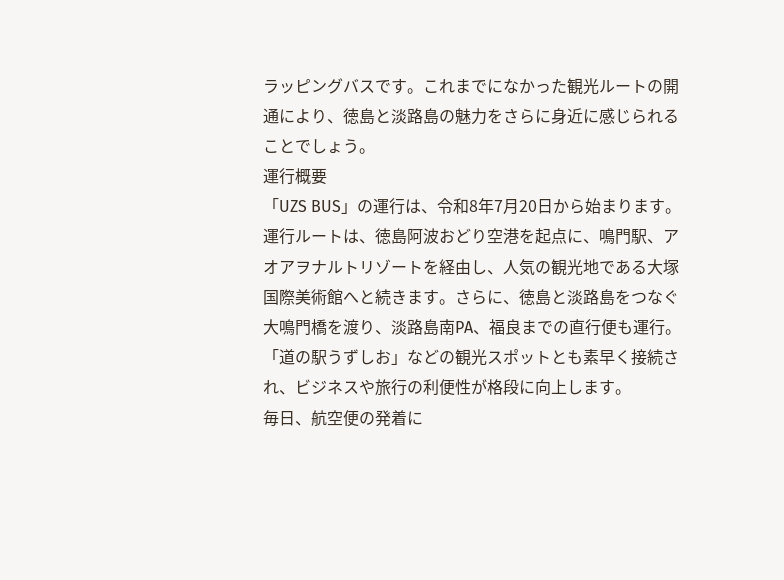ラッピングバスです。これまでになかった観光ルートの開通により、徳島と淡路島の魅力をさらに身近に感じられることでしょう。
運行概要
「UZS BUS」の運行は、令和8年7月20日から始まります。運行ルートは、徳島阿波おどり空港を起点に、鳴門駅、アオアヲナルトリゾートを経由し、人気の観光地である大塚国際美術館へと続きます。さらに、徳島と淡路島をつなぐ大鳴門橋を渡り、淡路島南PA、福良までの直行便も運行。「道の駅うずしお」などの観光スポットとも素早く接続され、ビジネスや旅行の利便性が格段に向上します。
毎日、航空便の発着に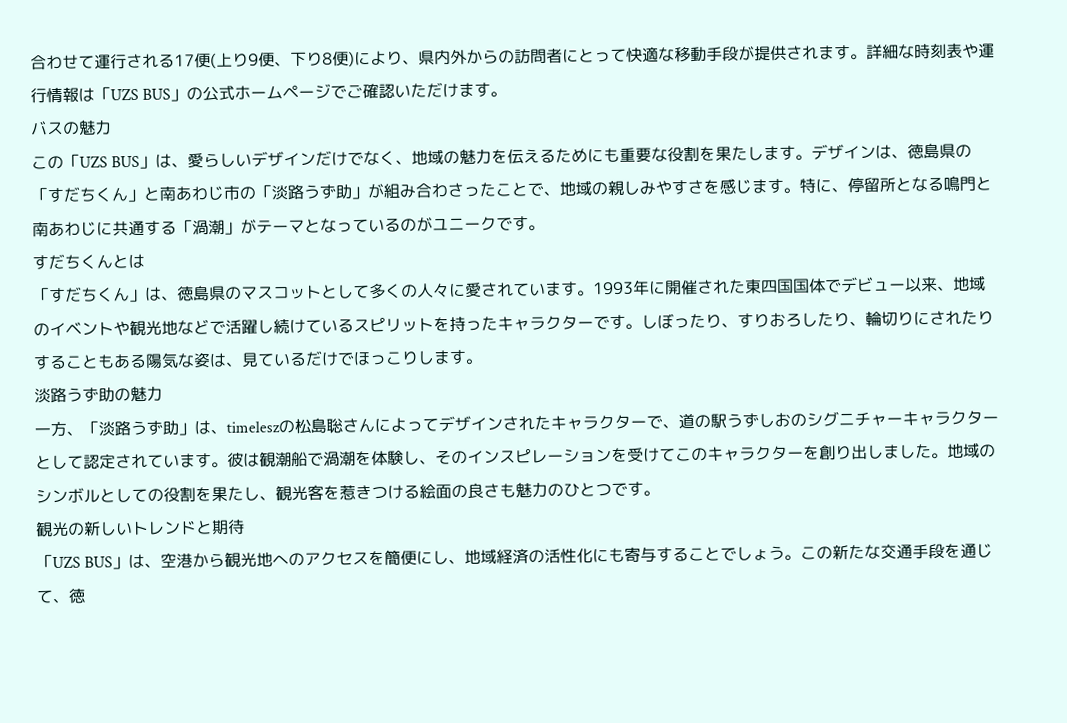合わせて運行される17便(上り9便、下り8便)により、県内外からの訪問者にとって快適な移動手段が提供されます。詳細な時刻表や運行情報は「UZS BUS」の公式ホームページでご確認いただけます。
バスの魅力
この「UZS BUS」は、愛らしいデザインだけでなく、地域の魅力を伝えるためにも重要な役割を果たします。デザインは、徳島県の「すだちくん」と南あわじ市の「淡路うず助」が組み合わさったことで、地域の親しみやすさを感じます。特に、停留所となる鳴門と南あわじに共通する「渦潮」がテーマとなっているのがユニークです。
すだちくんとは
「すだちくん」は、徳島県のマスコットとして多くの人々に愛されています。1993年に開催された東四国国体でデビュー以来、地域のイベントや観光地などで活躍し続けているスピリットを持ったキャラクターです。しぼったり、すりおろしたり、輪切りにされたりすることもある陽気な姿は、見ているだけでほっこりします。
淡路うず助の魅力
一方、「淡路うず助」は、timeleszの松島聡さんによってデザインされたキャラクターで、道の駅うずしおのシグニチャーキャラクターとして認定されています。彼は観潮船で渦潮を体験し、そのインスピレーションを受けてこのキャラクターを創り出しました。地域のシンボルとしての役割を果たし、観光客を惹きつける絵面の良さも魅力のひとつです。
観光の新しいトレンドと期待
「UZS BUS」は、空港から観光地へのアクセスを簡便にし、地域経済の活性化にも寄与することでしょう。この新たな交通手段を通じて、徳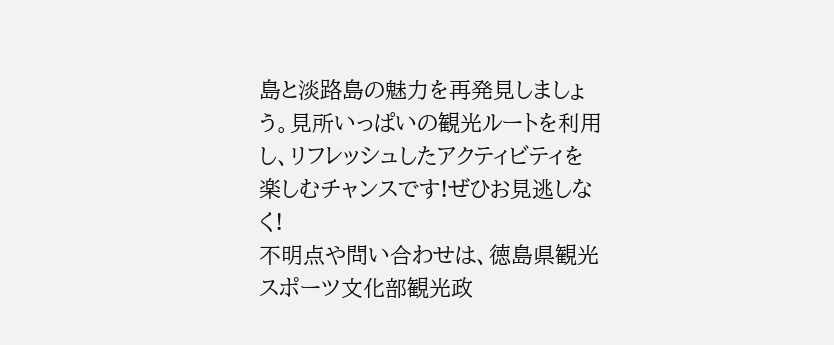島と淡路島の魅力を再発見しましょう。見所いっぱいの観光ルートを利用し、リフレッシュしたアクティビティを楽しむチャンスです!ぜひお見逃しなく!
不明点や問い合わせは、徳島県観光スポーツ文化部観光政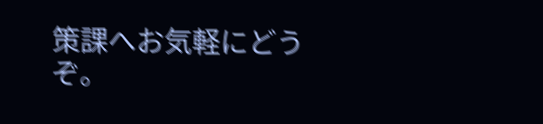策課へお気軽にどうぞ。